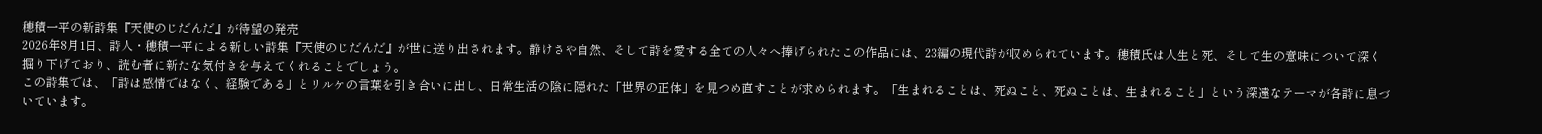穂積一平の新詩集『天使のじだんだ』が待望の発売
2026年8月1日、詩人・穂積一平による新しい詩集『天使のじだんだ』が世に送り出されます。静けさや自然、そして詩を愛する全ての人々へ捧げられたこの作品には、23編の現代詩が収められています。穂積氏は人生と死、そして生の意味について深く掘り下げており、読む者に新たな気付きを与えてくれることでしょう。
この詩集では、「詩は感情ではなく、経験である」とリルケの言葉を引き合いに出し、日常生活の陰に隠れた「世界の正体」を見つめ直すことが求められます。「生まれることは、死ぬこと、死ぬことは、生まれること」という深遠なテーマが各詩に息づいています。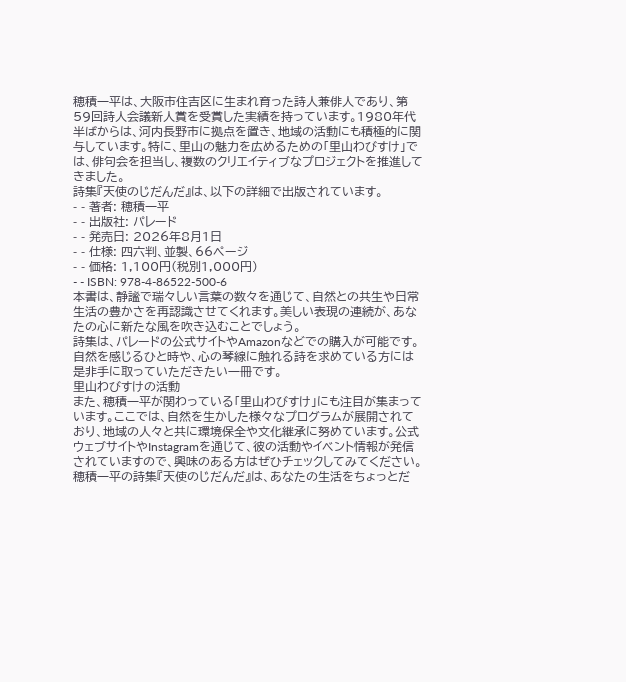穂積一平は、大阪市住吉区に生まれ育った詩人兼俳人であり、第59回詩人会議新人賞を受賞した実績を持っています。1980年代半ばからは、河内長野市に拠点を置き、地域の活動にも積極的に関与しています。特に、里山の魅力を広めるための「里山わびすけ」では、俳句会を担当し、複数のクリエイティブなプロジェクトを推進してきました。
詩集『天使のじだんだ』は、以下の詳細で出版されています。
- - 著者: 穂積一平
- - 出版社: パレード
- - 発売日: 2026年8月1日
- - 仕様: 四六判、並製、66ページ
- - 価格: 1,100円(税別1,000円)
- - ISBN: 978-4-86522-500-6
本書は、静謐で瑞々しい言葉の数々を通じて、自然との共生や日常生活の豊かさを再認識させてくれます。美しい表現の連続が、あなたの心に新たな風を吹き込むことでしょう。
詩集は、パレードの公式サイトやAmazonなどでの購入が可能です。自然を感じるひと時や、心の琴線に触れる詩を求めている方には是非手に取っていただきたい一冊です。
里山わびすけの活動
また、穂積一平が関わっている「里山わびすけ」にも注目が集まっています。ここでは、自然を生かした様々なプログラムが展開されており、地域の人々と共に環境保全や文化継承に努めています。公式ウェブサイトやInstagramを通じて、彼の活動やイベント情報が発信されていますので、興味のある方はぜひチェックしてみてください。
穂積一平の詩集『天使のじだんだ』は、あなたの生活をちょっとだ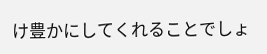け豊かにしてくれることでしょ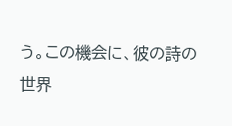う。この機会に、彼の詩の世界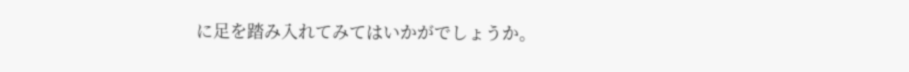に足を踏み入れてみてはいかがでしょうか。